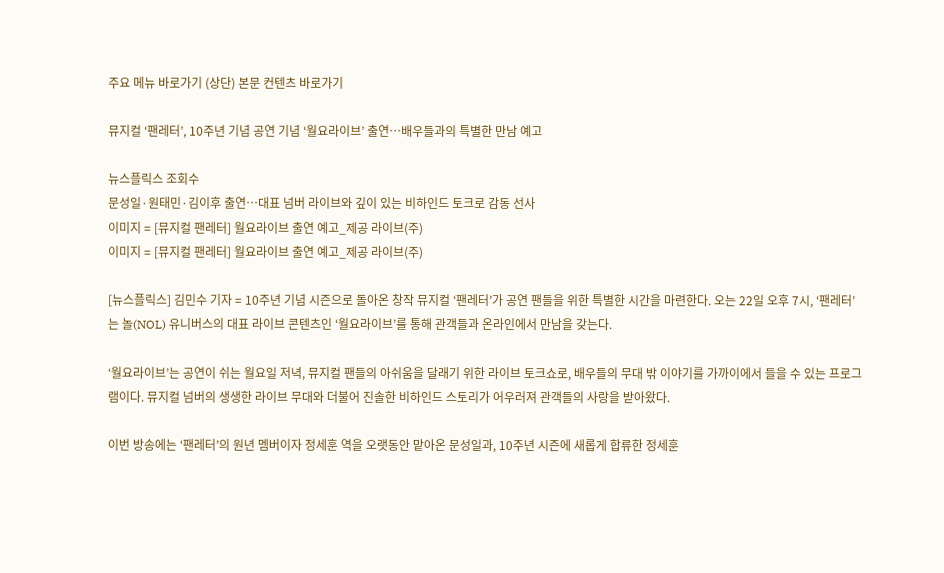주요 메뉴 바로가기 (상단) 본문 컨텐츠 바로가기

뮤지컬 ‘팬레터’, 10주년 기념 공연 기념 ‘월요라이브’ 출연…배우들과의 특별한 만남 예고

뉴스플릭스 조회수
문성일·원태민·김이후 출연…대표 넘버 라이브와 깊이 있는 비하인드 토크로 감동 선사
이미지 = [뮤지컬 팬레터] 월요라이브 출연 예고_제공 라이브(주)
이미지 = [뮤지컬 팬레터] 월요라이브 출연 예고_제공 라이브(주)

[뉴스플릭스] 김민수 기자 = 10주년 기념 시즌으로 돌아온 창작 뮤지컬 ‘팬레터’가 공연 팬들을 위한 특별한 시간을 마련한다. 오는 22일 오후 7시, ‘팬레터’는 놀(NOL) 유니버스의 대표 라이브 콘텐츠인 ‘월요라이브’를 통해 관객들과 온라인에서 만남을 갖는다.

‘월요라이브’는 공연이 쉬는 월요일 저녁, 뮤지컬 팬들의 아쉬움을 달래기 위한 라이브 토크쇼로, 배우들의 무대 밖 이야기를 가까이에서 들을 수 있는 프로그램이다. 뮤지컬 넘버의 생생한 라이브 무대와 더불어 진솔한 비하인드 스토리가 어우러져 관객들의 사랑을 받아왔다.

이번 방송에는 ‘팬레터’의 원년 멤버이자 정세훈 역을 오랫동안 맡아온 문성일과, 10주년 시즌에 새롭게 합류한 정세훈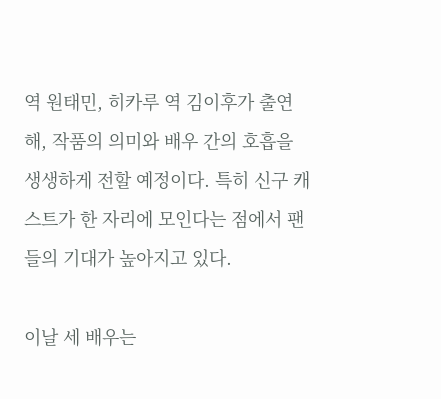역 원태민, 히카루 역 김이후가 출연해, 작품의 의미와 배우 간의 호흡을 생생하게 전할 예정이다. 특히 신구 캐스트가 한 자리에 모인다는 점에서 팬들의 기대가 높아지고 있다.

이날 세 배우는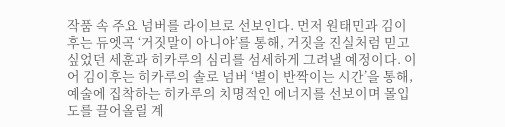작품 속 주요 넘버를 라이브로 선보인다. 먼저 원태민과 김이후는 듀엣곡 ‘거짓말이 아니야’를 통해, 거짓을 진실처럼 믿고 싶었던 세훈과 히카루의 심리를 섬세하게 그려낼 예정이다. 이어 김이후는 히카루의 솔로 넘버 ‘별이 반짝이는 시간’을 통해, 예술에 집착하는 히카루의 치명적인 에너지를 선보이며 몰입도를 끌어올릴 계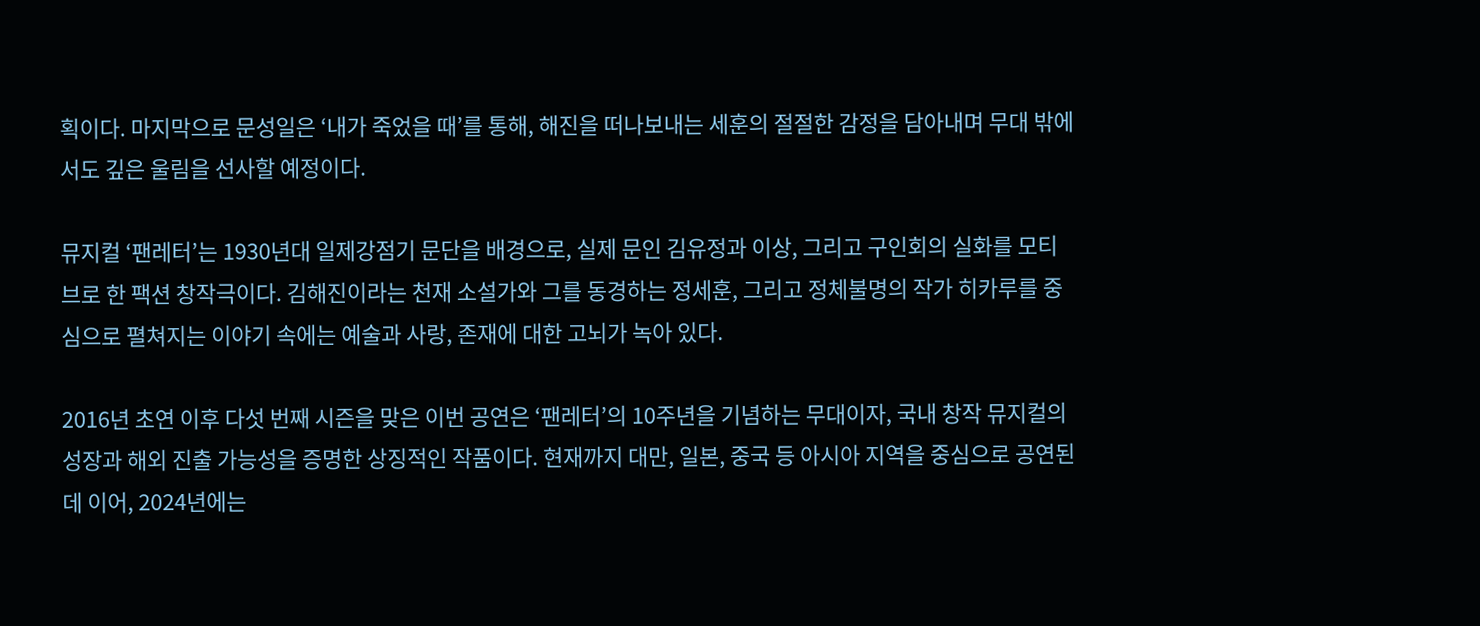획이다. 마지막으로 문성일은 ‘내가 죽었을 때’를 통해, 해진을 떠나보내는 세훈의 절절한 감정을 담아내며 무대 밖에서도 깊은 울림을 선사할 예정이다.

뮤지컬 ‘팬레터’는 1930년대 일제강점기 문단을 배경으로, 실제 문인 김유정과 이상, 그리고 구인회의 실화를 모티브로 한 팩션 창작극이다. 김해진이라는 천재 소설가와 그를 동경하는 정세훈, 그리고 정체불명의 작가 히카루를 중심으로 펼쳐지는 이야기 속에는 예술과 사랑, 존재에 대한 고뇌가 녹아 있다.

2016년 초연 이후 다섯 번째 시즌을 맞은 이번 공연은 ‘팬레터’의 10주년을 기념하는 무대이자, 국내 창작 뮤지컬의 성장과 해외 진출 가능성을 증명한 상징적인 작품이다. 현재까지 대만, 일본, 중국 등 아시아 지역을 중심으로 공연된 데 이어, 2024년에는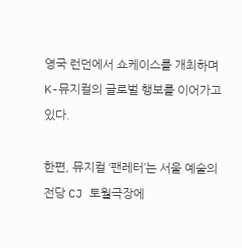영국 런던에서 쇼케이스를 개최하며 K-뮤지컬의 글로벌 행보를 이어가고 있다.

한편, 뮤지컬 ‘팬레터’는 서울 예술의전당 CJ 토월극장에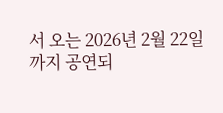서 오는 2026년 2월 22일까지 공연되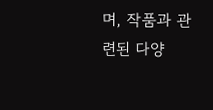며, 작품과 관련된 다양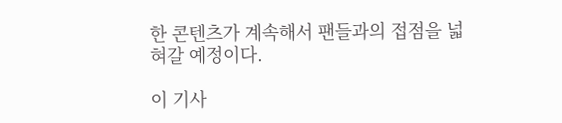한 콘텐츠가 계속해서 팬들과의 접점을 넓혀갈 예정이다.

이 기사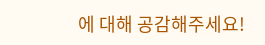에 대해 공감해주세요!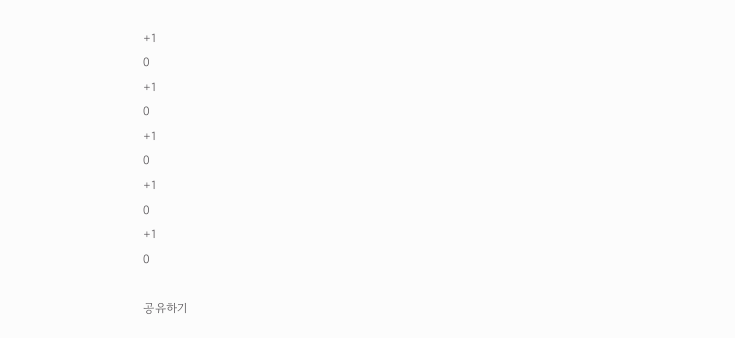+1
0
+1
0
+1
0
+1
0
+1
0

공유하기